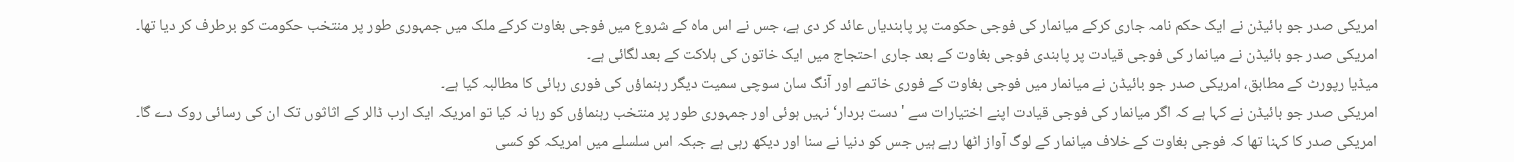امریکی صدر جو بائیڈن نے ایک حکم نامہ جاری کرکے میانمار کی فوجی حکومت پر پابندیاں عائد کر دی ہے، جس نے اس ماہ کے شروع میں فوجی بغاوت کرکے ملک میں جمہوری طور پر منتخب حکومت کو برطرف کر دیا تھا۔
امریکی صدر جو بائیڈن نے میانمار کی فوجی قیادت پر پابندی فوجی بغاوت کے بعد جاری احتجاج میں ایک خاتون کی ہلاکت کے بعد لگائی ہے۔
میڈیا رپورٹ کے مطابق، امریکی صدر جو بائیڈن نے میانمار میں فوجی بغاوت کے فوری خاتمے اور آنگ سان سوچی سمیت دیگر رہنماؤں کی فوری رہائی کا مطالبہ کیا ہے۔
امریکی صدر جو بائیڈن نے کہا ہے کہ اگر میانمار کی فوجی قیادت اپنے اختیارات سے 'دست بردار‘ نہیں ہوئی اور جمہوری طور پر منتخب رہنماؤں کو رہا نہ کیا تو امریکہ ایک ارب ڈالر کے اثاثوں تک ان کی رسائی روک دے گا۔
امریکی صدر کا کہنا تھا کہ فوجی بغاوت کے خلاف میانمار کے لوگ آواز اٹھا رہے ہیں جس کو دنیا نے سنا اور دیکھ رہی ہے جبکہ اس سلسلے میں امریکہ کو کسی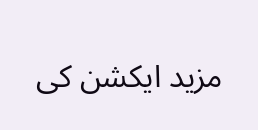مزید ایکشن کی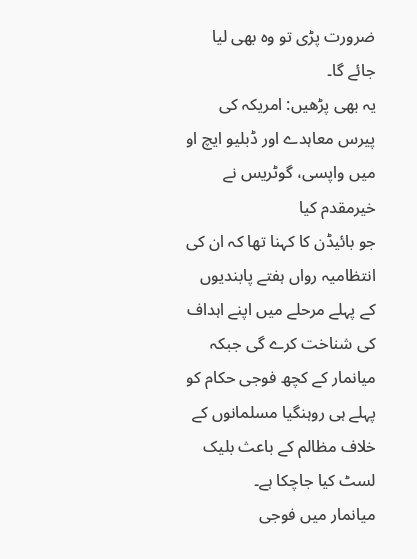ضرورت پڑی تو وہ بھی لیا جائے گا۔
یہ بھی پڑھیں: امریکہ کی پیرس معاہدے اور ڈبلیو ایچ او میں واپسی، گوٹریس نے خیرمقدم کیا
جو بائیڈن کا کہنا تھا کہ ان کی انتظامیہ رواں ہفتے پابندیوں کے پہلے مرحلے میں اپنے اہداف کی شناخت کرے گی جبکہ میانمار کے کچھ فوجی حکام کو پہلے ہی روہنگیا مسلمانوں کے خلاف مظالم کے باعث بلیک لسٹ کیا جاچکا ہے۔
میانمار میں فوجی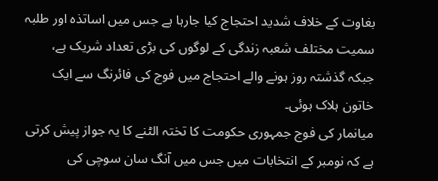بغاوت کے خلاف شدید احتجاج کیا جارہا ہے جس میں اساتذہ اور طلبہ سمیت مختلف شعبہ زندگی کے لوگوں کی بڑی تعداد شریک ہے، جبکہ گذشتہ روز ہونے والے احتجاج میں فوج کی فائرنگ سے ایک خاتون ہلاک ہوئی۔
میانمار کی فوج جمہوری حکومت کا تختہ الٹنے کا یہ جواز پیش کرتی ہے کہ نومبر کے انتخابات میں جس میں آنگ سان سوچی کی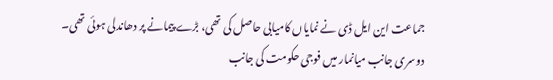جماعت این ایل ڈی نے نمایاں کامیابی حاصل کی تھی، بڑے پیمانے پر دھاندلی ہوئی تھی۔
دوسری جانب میانمار میں فوجی حکومت کی جانب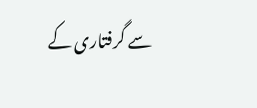سے گرفتاری کے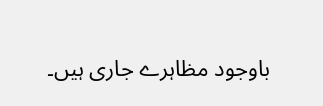باوجود مظاہرے جاری ہیں۔